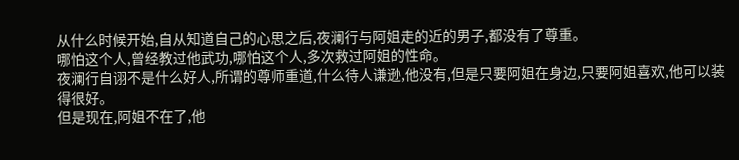从什么时候开始,自从知道自己的心思之后,夜澜行与阿姐走的近的男子,都没有了尊重。
哪怕这个人,曾经教过他武功,哪怕这个人,多次救过阿姐的性命。
夜澜行自诩不是什么好人,所谓的尊师重道,什么待人谦逊,他没有,但是只要阿姐在身边,只要阿姐喜欢,他可以装得很好。
但是现在,阿姐不在了,他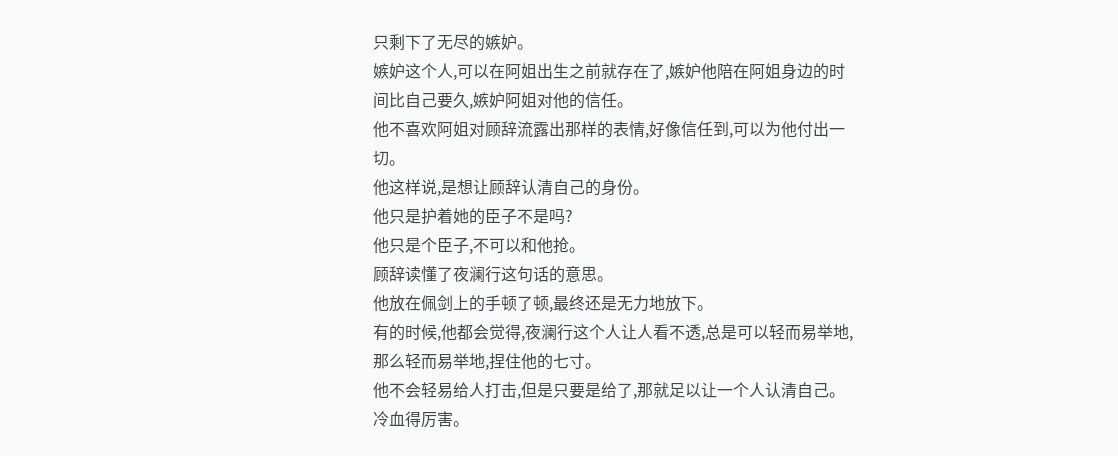只剩下了无尽的嫉妒。
嫉妒这个人,可以在阿姐出生之前就存在了,嫉妒他陪在阿姐身边的时间比自己要久,嫉妒阿姐对他的信任。
他不喜欢阿姐对顾辞流露出那样的表情,好像信任到,可以为他付出一切。
他这样说,是想让顾辞认清自己的身份。
他只是护着她的臣子不是吗?
他只是个臣子,不可以和他抢。
顾辞读懂了夜澜行这句话的意思。
他放在佩剑上的手顿了顿,最终还是无力地放下。
有的时候,他都会觉得,夜澜行这个人让人看不透,总是可以轻而易举地,那么轻而易举地,捏住他的七寸。
他不会轻易给人打击,但是只要是给了,那就足以让一个人认清自己。
冷血得厉害。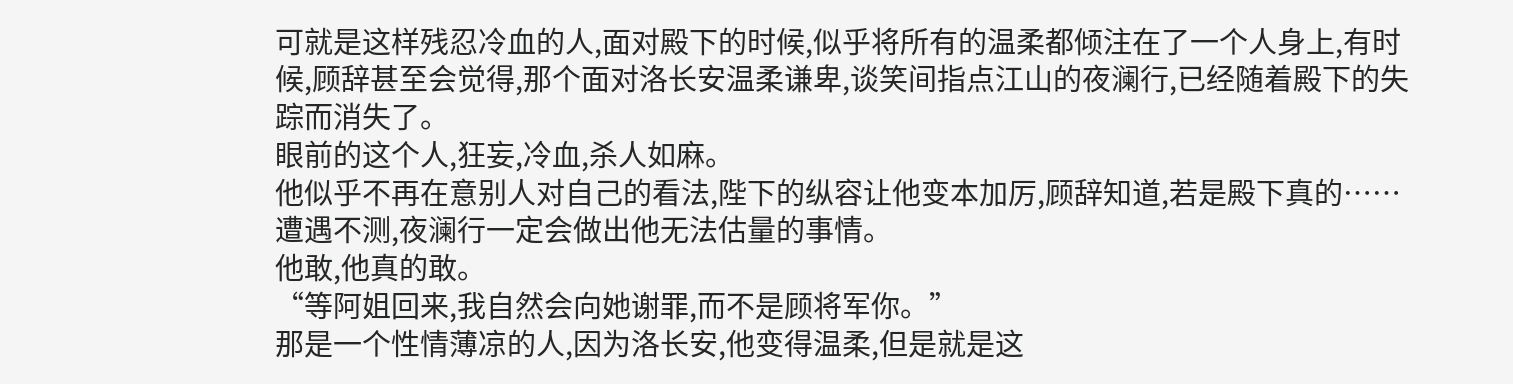可就是这样残忍冷血的人,面对殿下的时候,似乎将所有的温柔都倾注在了一个人身上,有时候,顾辞甚至会觉得,那个面对洛长安温柔谦卑,谈笑间指点江山的夜澜行,已经随着殿下的失踪而消失了。
眼前的这个人,狂妄,冷血,杀人如麻。
他似乎不再在意别人对自己的看法,陛下的纵容让他变本加厉,顾辞知道,若是殿下真的……遭遇不测,夜澜行一定会做出他无法估量的事情。
他敢,他真的敢。
“等阿姐回来,我自然会向她谢罪,而不是顾将军你。”
那是一个性情薄凉的人,因为洛长安,他变得温柔,但是就是这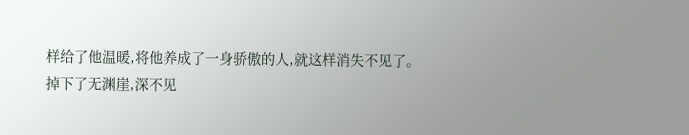样给了他温暖,将他养成了一身骄傲的人,就这样消失不见了。
掉下了无渊崖,深不见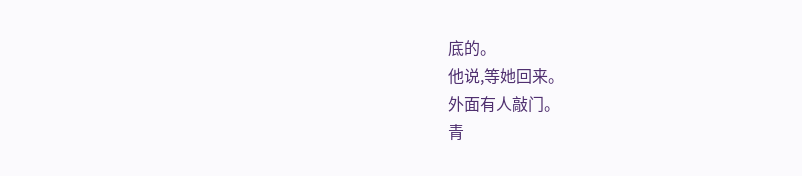底的。
他说,等她回来。
外面有人敲门。
青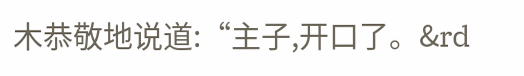木恭敬地说道:“主子,开口了。&rd